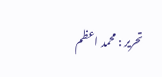تحریر : محمد اعظم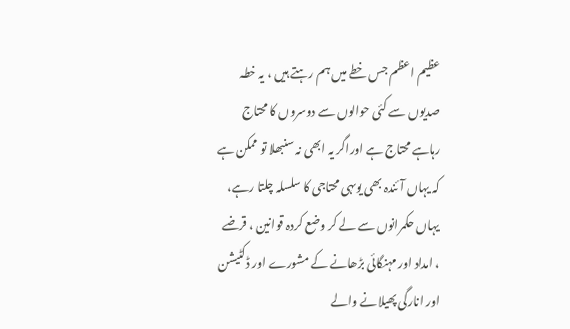عظیم اعظم جس خطے میں ہم رہتے ہیں ، یہ خطہ صدیوں سے کئی حوالوں سے دوسروں کا محتاج رہاہے محتاج ہے اوراگر یہ ابھی نہ سنبھلا تو ممکن ہے کہ یہاں آئندہ بھی یوںہی محتاجی کا سلسلہ چلتا رہے، یہاں حکمرانوں سے لے کر وضع کردہ قوانین ، قرضے ، امداد اور مہنگائی بڑھانے کے مشورے اور ڈکٹیشن اور انارگی پھیلانے والے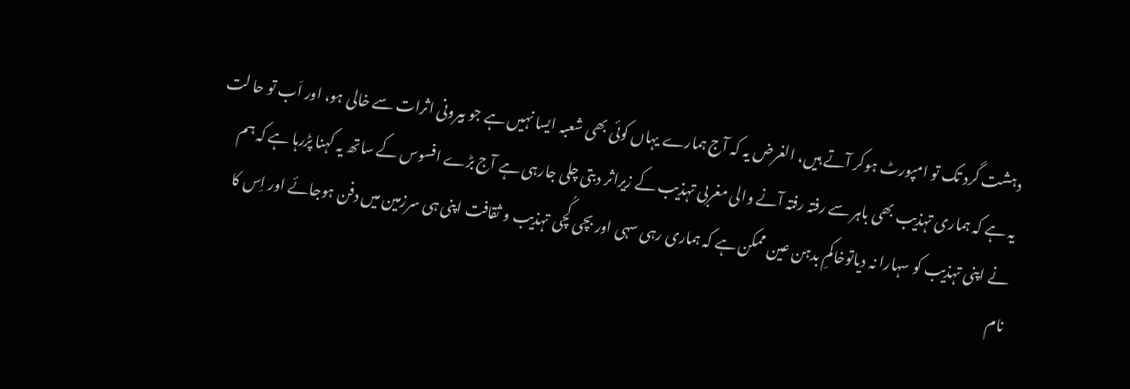دہشت گرد تک تو امپورٹ ہوکر آتے ہیں، الغرض یہ کہ آج ہمارے یہاں کوئی بھی شعبہ ایسا نہیں ہے جو بیرونی اثرات سے خالی ہو، اور اَب تو حا لت یہ ہے کہ ہماری تہذیب بھی باہر سے رفتہ رفتہ آنے والی مغربی تہذیب کے زیراثر دبتی چلی جارہی ہے آج بڑے افسوس کے ساتھ یہ کہنا پڑرہا ہے کہ ہم نے اپنی تہذیب کو سہارا نہ دیاتوخاکمِ بدہن عین ممکن ہے کہ ہماری رہی سہی اور بچی کُچی تہذیب و ثقافت اپنی ہی سرزمین میں دفن ہوجائے اور اِس کا نام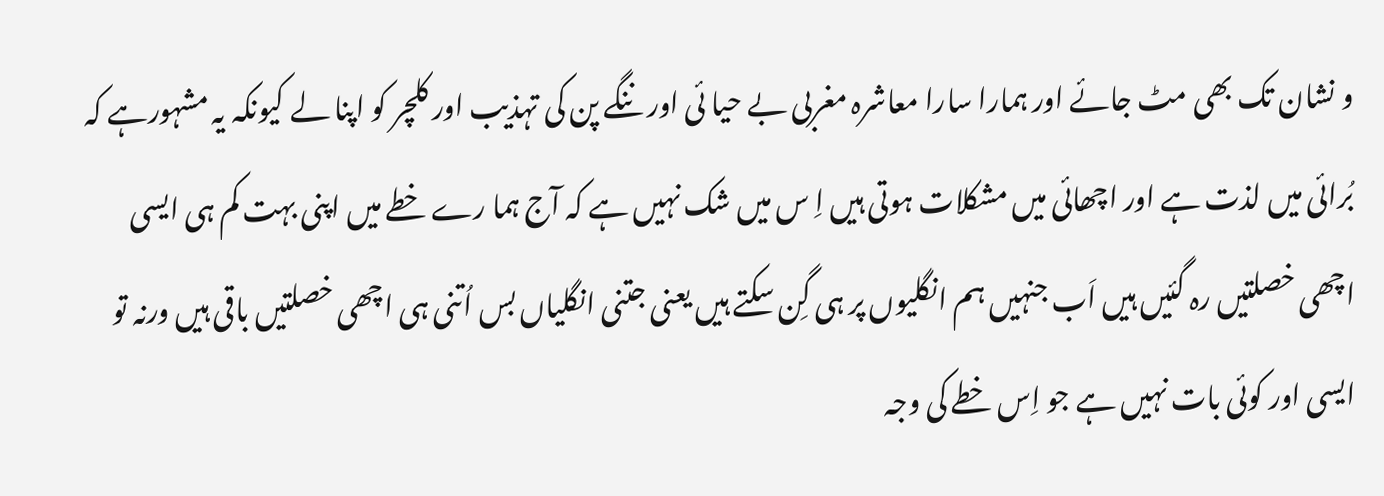و نشان تک بھی مٹ جائے اور ہمارا سارا معاشرہ مغربی بے حیا ئی اور ننگے پن کی تہذیب اور کلچر کو اپنا لے کیونکہ یہ مشہورہے کہ بُرائی میں لذت ہے اور اچھائی میں مشکلات ہوتی ہیں اِ س میں شک نہیں ہے کہ آج ہما رے خطے میں اپنی بہت کم ہی ایسی اچھی خصلتیں رہ گئیں ہیں اَب جنہیں ہم انگلیوں پر ہی گِن سکتے ہیں یعنی جتنی انگلیاں بس اُتنی ہی اچھی خصلتیں باقی ہیں ورنہ تو ایسی اور کوئی بات نہیں ہے جو اِس خطے کی وجہ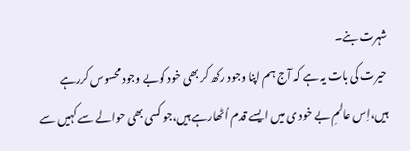شہرت بنے۔
حیرت کی بات یہ ہے کہ آج ہم اپنا وجود رکھ کر بھی خود کوبے وجود محسوس کررہے ہیں،اِس عالمِ بے خود ی میں ایسے قدم اُٹھارہے ہیں،جو کسی بھی حوالے سے کہیں سے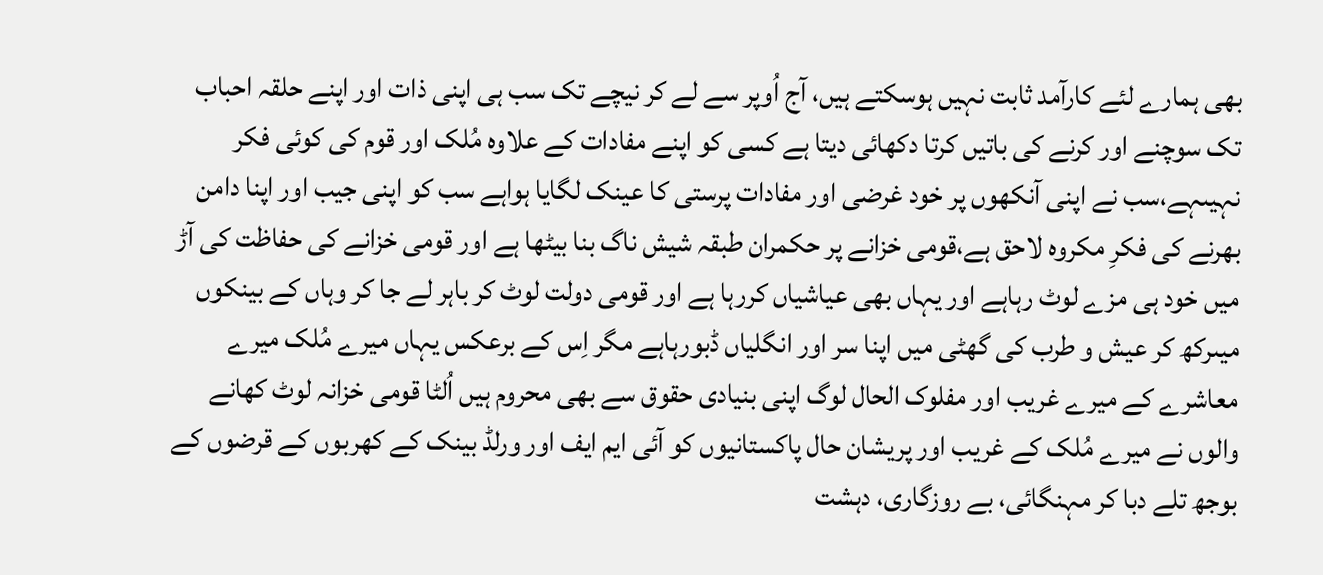بھی ہمارے لئے کارآمد ثابت نہیں ہوسکتے ہیں، آج اُوپر سے لے کر نیچے تک سب ہی اپنی ذات اور اپنے حلقہ احباب تک سوچنے اور کرنے کی باتیں کرتا دکھائی دیتا ہے کسی کو اپنے مفادات کے علاوہ مُلک اور قوم کی کوئی فکر نہیںہے،سب نے اپنی آنکھوں پر خود غرضی اور مفادات پرستی کا عینک لگایا ہواہے سب کو اپنی جیب اور اپنا دامن بھرنے کی فکرِ مکروہ لاحق ہے،قومی خزانے پر حکمران طبقہ شیش ناگ بنا بیٹھا ہے اور قومی خزانے کی حفاظت کی آڑ میں خود ہی مزے لوٹ رہاہے اور یہاں بھی عیاشیاں کررہا ہے اور قومی دولت لوٹ کر باہر لے جا کر وہاں کے بینکوں میںرکھ کر عیش و طرب کی گھٹی میں اپنا سر اور انگلیاں ڈبورہاہے مگر اِس کے برعکس یہاں میرے مُلک میرے معاشرے کے میرے غریب اور مفلوک الحال لوگ اپنی بنیادی حقوق سے بھی محروم ہیں اُلٹا قومی خزانہ لوٹ کھانے والوں نے میرے مُلک کے غریب اور پریشان حال پاکستانیوں کو آئی ایم ایف اور ورلڈ بینک کے کھربوں کے قرضوں کے بوجھ تلے دبا کر مہنگائی، بے روزگاری، دہشت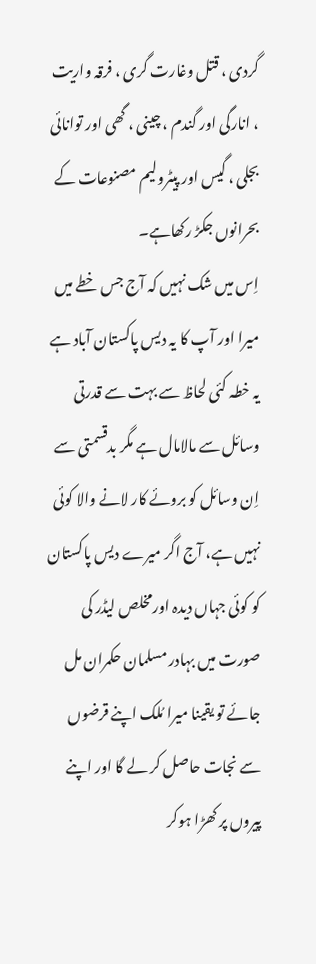گردی ، قتل وغارت گری ، فرقہ واریت ، انارگی اور گندم ، چینی ، گھی اور توانائی بجلی ، گیس اور پیٹرولیم مصنوعات کے بحرانوں جکڑ رکھاہے۔
اِس میں شک نہیں کہ آج جس خطے میں میرا اور آپ کا یہ دیس پاکستان آباد ہے یہ خطہ کئی لحاظ سے بہت سے قدرتی وسائل سے مالامال ہے مگر بدقسمتی سے اِن وسائل کو بروئے کار لانے والا کوئی نہیں ہے، آج اگر میرے دیس پاکستان کو کوئی جہاں دیدہ اورمخلص لیڈر کی صورت میں بہادر مسلمان حکمران مل جائے تو یقینا میرا مُلک اپنے قرضوں سے نجات حاصل کر لے گا اور اپنے پیروں پر کھڑا ہوکر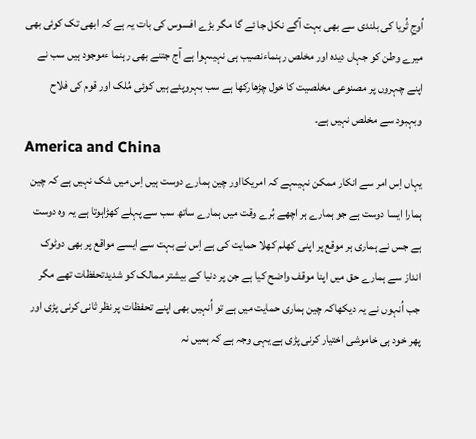اُوجِ ثُریا کی بلندی سے بھی بہت آگے نکل جا ئے گا مگر بڑے افسوس کی بات یہ ہے کہ ابھی تک کوئی بھی میرے وطن کو جہاں دیدہ اور مخلص رہنماءنصیب ہی نہیںہوا ہے آج جتنے بھی رہنما ءموجود ہیں سب نے اپنے چہروں پر مصنوعی مخلصیت کا خول چڑھارکھا ہے سب بہروپئے ہیں کوئی مُلک اور قوم کی فلاح وبہبود سے مخلص نہیں ہے۔
America and China
یہاں اِس امر سے انکار ممکن نہیںہے کہ امریکااور چین ہمارے دوست ہیں اِس میں شک نہیں ہے کہ چین ہمارا ایسا دوست ہے جو ہمارے ہر اچھے بُرے وقت میں ہمارے ساتھ سب سے پہلے کھڑاہوتا ہے یہ وہ دوست ہے جس نے ہماری ہر موقع پر اپنی کھلم کھلا حمایت کی ہے اِس نے بہت سے ایسے مواقع پر بھی دوٹوک انداز سے ہمارے حق میں اپنا موقف واضح کیا ہے جن پر دنیا کے بیشتر ممالک کو شدیدتحفظات تھے مگر جب اُنہوں نے یہ دیکھاکہ چین ہماری حمایت میں ہے تو اُنہیں بھی اپنے تحفظات پر نظر ثانی کرنی پڑی اور پھر خود ہی خاموشی اختیار کرنی پڑی ہے یہی وجہ ہے کہ ہمیں نہ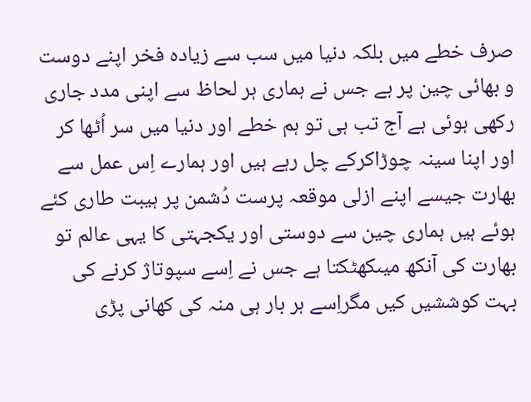صرف خطے میں بلکہ دنیا میں سب سے زیادہ فخر اپنے دوست و بھائی چین پر ہے جس نے ہماری ہر لحاظ سے اپنی مدد جاری رکھی ہوئی ہے آج تب ہی تو ہم خطے اور دنیا میں سر اُٹھا کر اور اپنا سینہ چوڑاکرکے چل رہے ہیں اور ہمارے اِس عمل سے بھارت جیسے اپنے ازلی موقعہ پرست دُشمن پر ہیبت طاری کئے ہوئے ہیں ہماری چین سے دوستی اور یکجہتی کا یہی عالم تو بھارت کی آنکھ میںکھٹکتا ہے جس نے اِسے سپوتاژ کرنے کی بہت کوششیں کیں مگراِسے ہر بار ہی منہ کی کھانی پڑی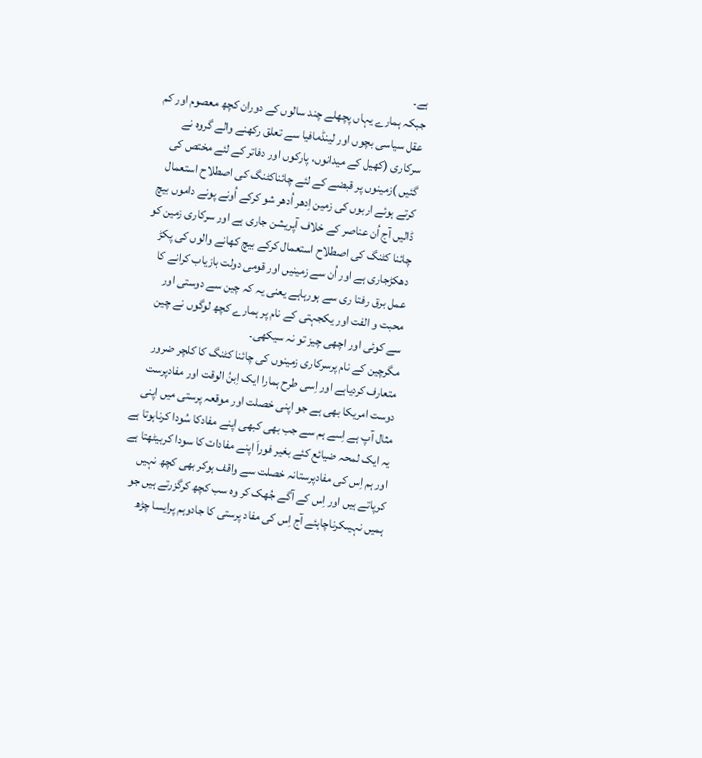ہے۔
جبکہ ہمارے یہاں پچھلے چند سالوں کے دوران کچھ معصوم اور کم عقل سیاسی بچوں اور لینڈمافیا سے تعلق رکھنے والے گروہ نے سرکاری (کھیل کے میدانوں، پارکوں اور دفاتر کے لئے مختص کی گئیں )زمینوں پر قبضے کے لئے چائناکٹنگ کی اصطلاح استعمال کرتے ہوئے اربوں کی زمین اِدھر اُدھر شو کرکے اُونے پونے داموں بیچ ڈالیں آج اُن عناصر کے خلاف آپریشن جاری ہے اور سرکاری زمین کو چائنا کٹنگ کی اصطلاح استعمال کرکے بیچ کھانے والوں کی پکڑ دھکڑجاری ہے اور اُن سے زمینیں اور قومی دولت بازیاب کرانے کا عمل برق رفتا ری سے ہورہاہے یعنی یہ کہ چین سے دوستی اور محبت و الفت اور یکجہتی کے نام پر ہمارے کچھ لوگوں نے چین سے کوئی اور اچھی چیز تو نہ سیکھی۔
مگرچین کے نام پرسرکاری زمینوں کی چائنا کٹنگ کا کلچر ضرور متعارف کردیاہے اور اِسی طرح ہمارا ایک اِبنُ الوقت اور مفادپرست دوست امریکا بھی ہے جو اپنی خصلت اور موقعہ پرستی میں اپنی مثال آپ ہے اِسے ہم سے جب بھی کبھی اپنے مفادکا سُودا کرناہوتا ہے یہ ایک لمحہ ضیائع کئے بغیر فوراَ اپنے مفادات کا سودا کربیٹھتا ہے اور ہم اِس کی مفادپرستانہ خصلت سے واقف ہوکر بھی کچھ نہیں کرپاتے ہیں اور اِس کے آگے جُھک کر وہ سب کچھ کرگزرتے ہیں جو ہمیں نہیںکرناچاہئے آج اِس کی مفاد پرستی کا جادوہم پرایسا چڑھ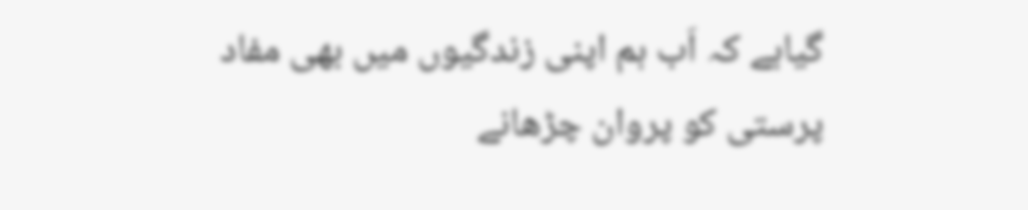گیاہے کہ اَب ہم اپنی زندگیوں میں بھی مفاد پرستی کو پروان چڑھانے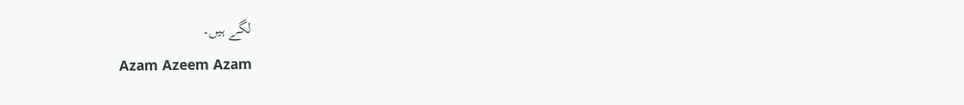لگے ہیں۔
Azam Azeem Azam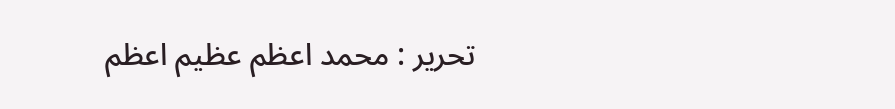تحریر : محمد اعظم عظیم اعظم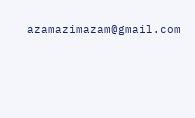azamazimazam@gmail.com